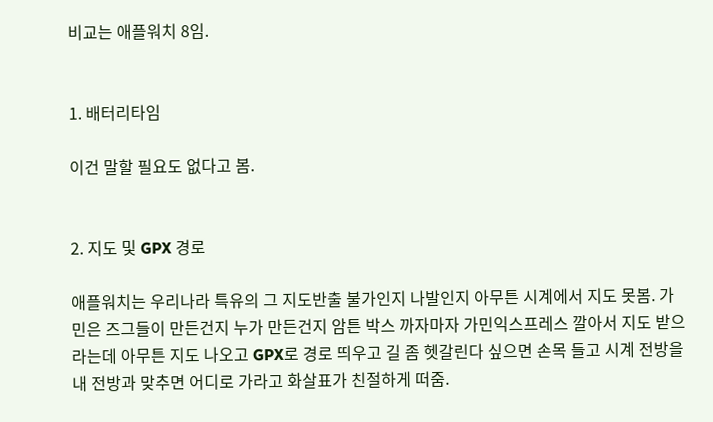비교는 애플워치 8임.


1. 배터리타임

이건 말할 필요도 없다고 봄.


2. 지도 및 GPX 경로

애플워치는 우리나라 특유의 그 지도반출 불가인지 나발인지 아무튼 시계에서 지도 못봄. 가민은 즈그들이 만든건지 누가 만든건지 암튼 박스 까자마자 가민익스프레스 깔아서 지도 받으라는데 아무튼 지도 나오고 GPX로 경로 띄우고 길 좀 헷갈린다 싶으면 손목 들고 시계 전방을 내 전방과 맞추면 어디로 가라고 화살표가 친절하게 떠줌.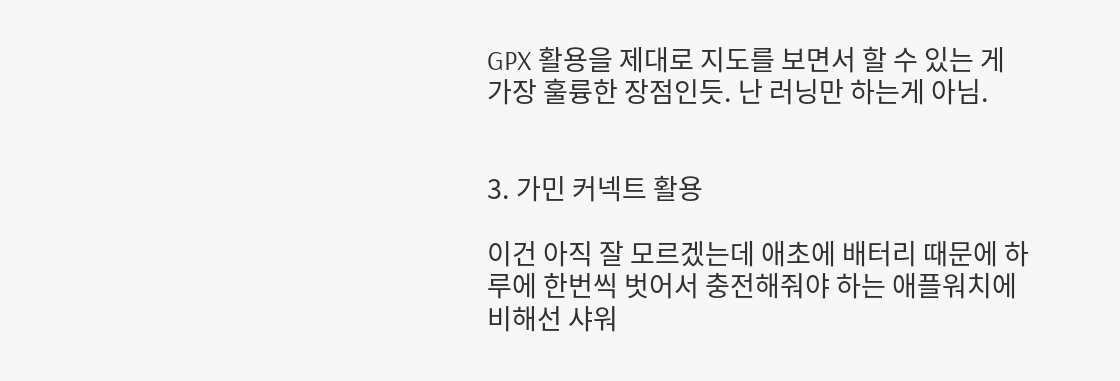GPX 활용을 제대로 지도를 보면서 할 수 있는 게 가장 훌륭한 장점인듯. 난 러닝만 하는게 아님.


3. 가민 커넥트 활용

이건 아직 잘 모르겠는데 애초에 배터리 때문에 하루에 한번씩 벗어서 충전해줘야 하는 애플워치에 비해선 샤워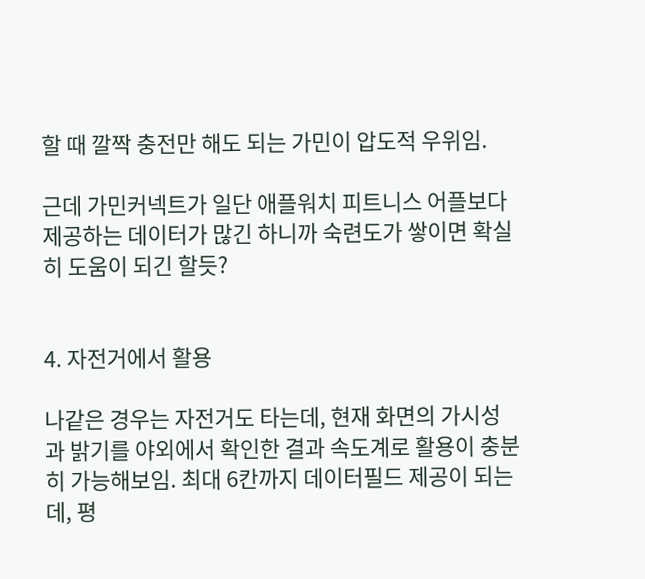할 때 깔짝 충전만 해도 되는 가민이 압도적 우위임.

근데 가민커넥트가 일단 애플워치 피트니스 어플보다 제공하는 데이터가 많긴 하니까 숙련도가 쌓이면 확실히 도움이 되긴 할듯?


4. 자전거에서 활용

나같은 경우는 자전거도 타는데, 현재 화면의 가시성과 밝기를 야외에서 확인한 결과 속도계로 활용이 충분히 가능해보임. 최대 6칸까지 데이터필드 제공이 되는데, 평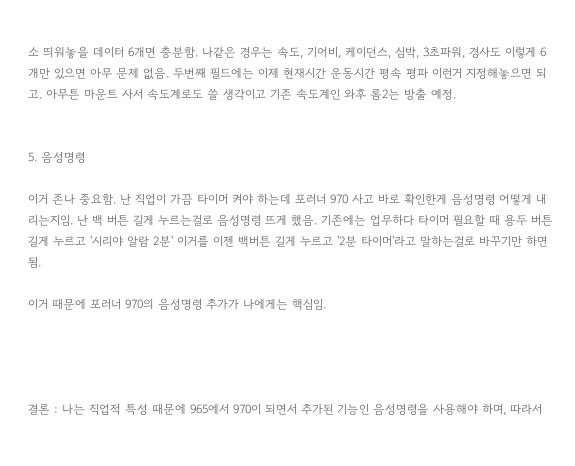소 띄워놓을 데이터 6개면 충분함. 나같은 경우는 속도, 기어비, 케이던스, 심박, 3초파워, 경사도 이렇게 6개만 있으면 아무 문제 없음. 두번째 필드에는 이제 현재시간 운동시간 평속 평파 이런거 지정해놓으면 되고. 아무튼 마운트 사서 속도계로도 쓸 생각이고 기존 속도계인 와후 롬2는 방출 예정.


5. 음성명령

이거 존나 중요함. 난 직업이 가끔 타이머 켜야 하는데 포러너 970 사고 바로 확인한게 음성명령 어떻게 내리는지임. 난 백 버튼 길게 누르는걸로 음성명령 뜨게 했음. 기존에는 업무하다 타이머 필요할 때 용두 버튼 길게 누르고 '시리야 알람 2분' 이거를 이젠 백버튼 길게 누르고 '2분 타이머'라고 말하는걸로 바꾸기만 하면 됨.

이거 때문에 포러너 970의 음성명령 추가가 나에게는 핵심임.




결론 : 나는 직업적 특성 때문에 965에서 970이 되면서 추가된 기능인 음성명령을 사용해야 하며, 따라서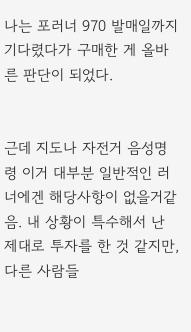나는 포러너 970 발매일까지 기다렸다가 구매한 게 올바른 판단이 되었다.


근데 지도나 자전거 음성명령 이거 대부분 일반적인 러너에겐 해당사항이 없을거같음. 내 상황이 특수해서 난 제대로 투자를 한 것 같지만, 다른 사람들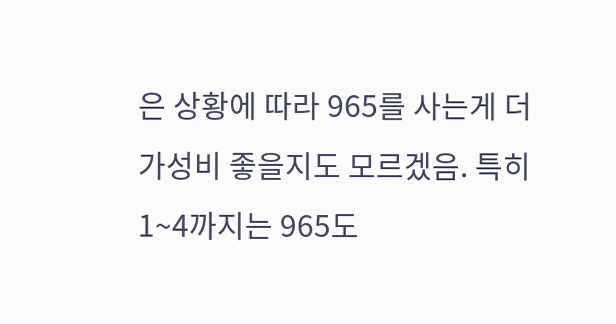은 상황에 따라 965를 사는게 더 가성비 좋을지도 모르겠음. 특히 1~4까지는 965도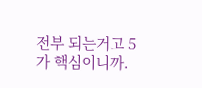전부 되는거고 5가 핵심이니까.